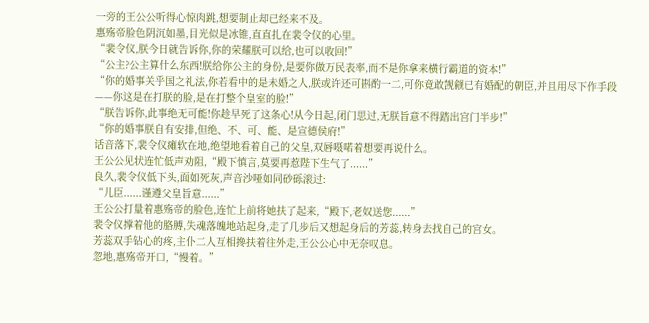一旁的王公公听得心惊肉跳,想要制止却已经来不及。
惠殇帝脸色阴沉如墨,目光似是冰锥,直直扎在裴令仪的心里。
“裴令仪,朕今日就告诉你,你的荣耀朕可以给,也可以收回!”
“公主?公主算什么东西!朕给你公主的身份,是要你做万民表率,而不是你拿来横行霸道的资本!”
“你的婚事关乎国之礼法,你若看中的是未婚之人,朕或许还可斟酌一二,可你竟敢觊觎已有婚配的朝臣,并且用尽下作手段——你这是在打朕的脸,是在打整个皇室的脸!”
“朕告诉你,此事绝无可能!你趁早死了这条心!从今日起,闭门思过,无朕旨意不得踏出宫门半步!”
“你的婚事朕自有安排,但绝、不、可、能、是宣德侯府!”
话音落下,裴令仪瘫软在地,绝望地看着自己的父皇,双唇嗫喏着想要再说什么。
王公公见状连忙低声劝阻,“殿下慎言,莫要再惹陛下生气了......”
良久,裴令仪低下头,面如死灰,声音沙哑如同砂砾滚过:
“儿臣......谨遵父皇旨意......”
王公公打量着惠殇帝的脸色,连忙上前将她扶了起来,“殿下,老奴送您......”
裴令仪撑着他的胳膊,失魂落魄地站起身,走了几步后又想起身后的芳蕊,转身去找自己的宫女。
芳蕊双手钻心的疼,主仆二人互相搀扶着往外走,王公公心中无奈叹息。
忽地,惠殇帝开口,“慢着。”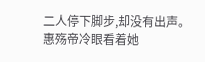二人停下脚步,却没有出声。
惠殇帝冷眼看着她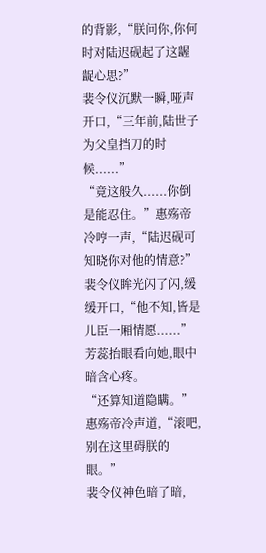的背影,“朕问你,你何时对陆迟砚起了这龌龊心思?”
裴令仪沉默一瞬,哑声开口,“三年前,陆世子为父皇挡刀的时候......”
“竟这般久......你倒是能忍住。”惠殇帝冷哼一声,“陆迟砚可知晓你对他的情意?”
裴令仪眸光闪了闪,缓缓开口,“他不知,皆是儿臣一厢情愿......”
芳蕊抬眼看向她,眼中暗含心疼。
“还算知道隐瞒。”惠殇帝冷声道,“滚吧,别在这里碍朕的眼。”
裴令仪神色暗了暗,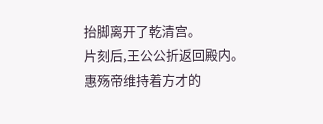抬脚离开了乾清宫。
片刻后,王公公折返回殿内。
惠殇帝维持着方才的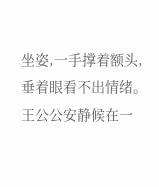坐姿,一手撑着额头,垂着眼看不出情绪。
王公公安静候在一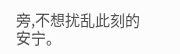旁,不想扰乱此刻的安宁。